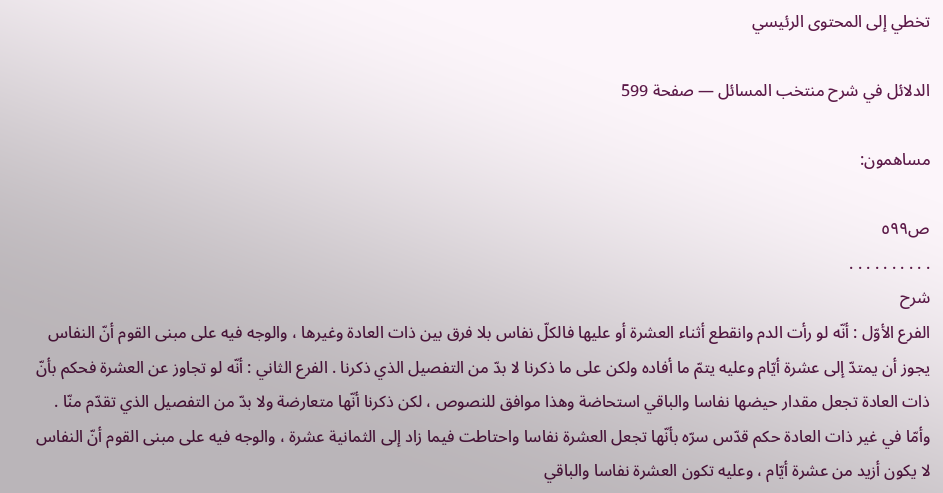تخطي إلى المحتوى الرئيسي

الدلائل في شرح منتخب المسائل — صفحة 599

مساهمون:

ص٥٩٩
. . . . . . . . . .
شرح
الفرع الأوّل : أنّه لو رأت الدم وانقطع أثناء العشرة أو عليها فالكلّ نفاس بلا فرق بين ذات العادة وغيرها ، والوجه فيه على مبنى القوم أنّ النفاس يجوز أن يمتدّ إلى عشرة أيّام وعليه يتمّ ما أفاده ولكن على ما ذكرنا لا بدّ من التفصيل الذي ذكرنا . الفرع الثاني : أنّه لو تجاوز عن العشرة فحكم بأنّ ذات العادة تجعل مقدار حيضها نفاسا والباقي استحاضة وهذا موافق للنصوص ، لكن ذكرنا أنّها متعارضة ولا بدّ من التفصيل الذي تقدّم منّا . وأمّا في غير ذات العادة حكم قدّس سرّه بأنّها تجعل العشرة نفاسا واحتاطت فيما زاد إلى الثمانية عشرة ، والوجه فيه على مبنى القوم أنّ النفاس لا يكون أزيد من عشرة أيّام ، وعليه تكون العشرة نفاسا والباقي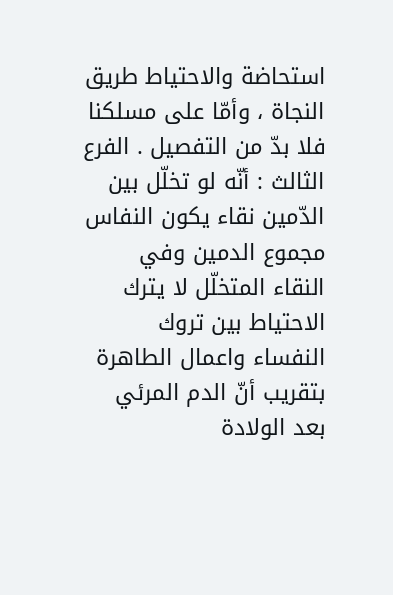استحاضة والاحتياط طريق النجاة ، وأمّا على مسلكنا فلا بدّ من التفصيل . الفرع الثالث : أنّه لو تخلّل بين الدّمين نقاء يكون النفاس مجموع الدمين وفي النقاء المتخلّل لا يترك الاحتياط بين تروك النفساء واعمال الطاهرة بتقريب أنّ الدم المرئي بعد الولادة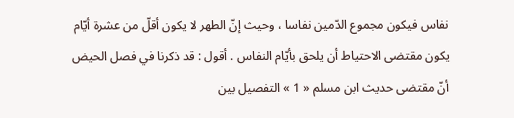نفاس فيكون مجموع الدّمين نفاسا ، وحيث إنّ الطهر لا يكون أقلّ من عشرة أيّام يكون مقتضى الاحتياط أن يلحق بأيّام النفاس . أقول : قد ذكرنا في فصل الحيض أنّ مقتضى حديث ابن مسلم « 1 » التفصيل بين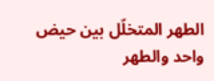الطهر المتخلّل بين حيض واحد والطهر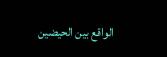الواقع بين الحيضين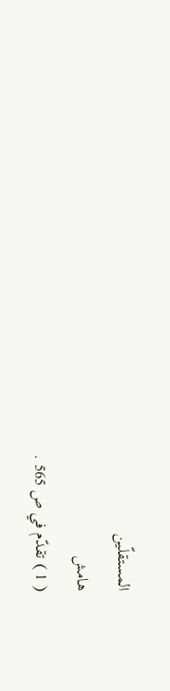المستقلّين
هامش
( 1 ) تقدّم في ص 565 .